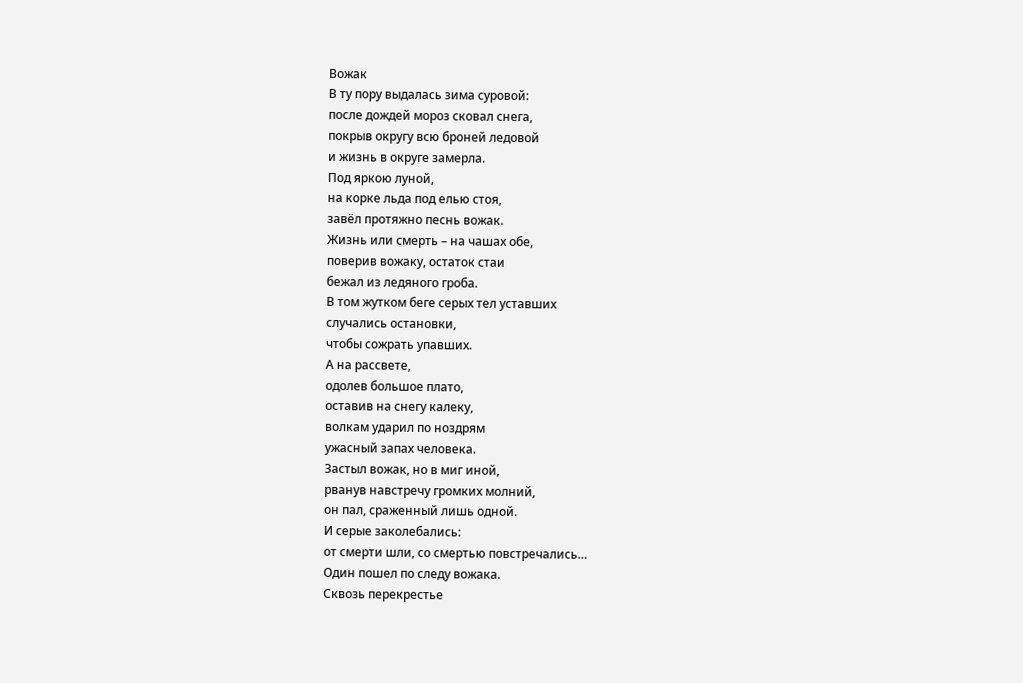Вожак
В ту пору выдалась зима суровой:
после дождей мороз сковал снега,
покрыв округу всю броней ледовой
и жизнь в округе замерла.
Под яркою луной,
на корке льда под елью стоя,
завёл протяжно песнь вожак.
Жизнь или смерть – на чашах обе,
поверив вожаку, остаток стаи
бежал из ледяного гроба.
В том жутком беге серых тел уставших
случались остановки,
чтобы сожрать упавших.
А на рассвете,
одолев большое плато,
оставив на снегу калеку,
волкам ударил по ноздрям
ужасный запах человека.
Застыл вожак, но в миг иной,
рванув навстречу громких молний,
он пал, сраженный лишь одной.
И серые заколебались:
от смерти шли, со смертью повстречались…
Один пошел по следу вожака.
Сквозь перекрестье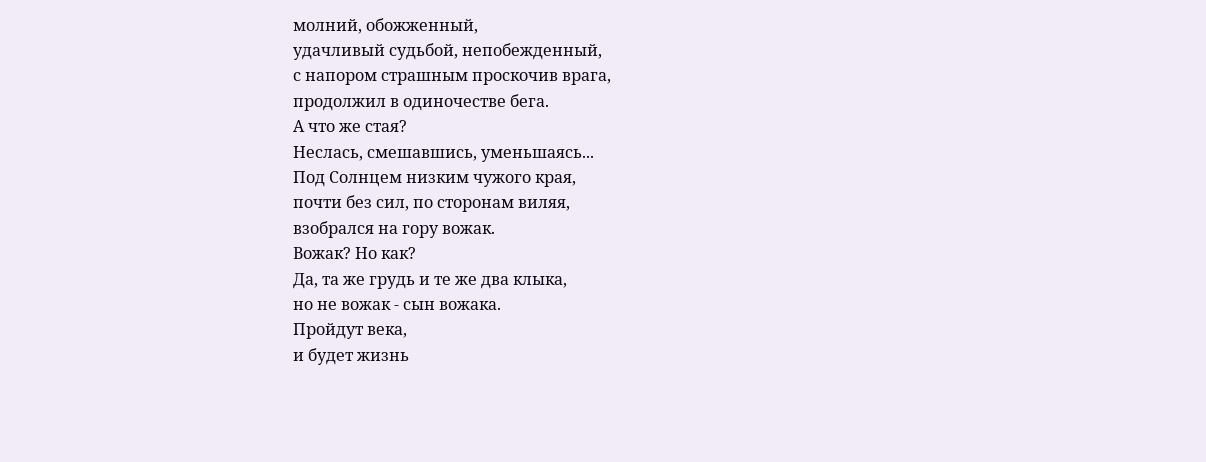молний, обожженный,
удачливый судьбой, непобежденный,
с напором страшным проскочив врага,
продолжил в одиночестве бега.
А что же стая?
Неслась, смешавшись, уменьшаясь...
Под Солнцем низким чужого края,
почти без сил, по сторонам виляя,
взобрался на гору вожак.
Вожак? Но как?
Да, та же грудь и те же два клыка,
но не вожак - сын вожака.
Пройдут века,
и будет жизнь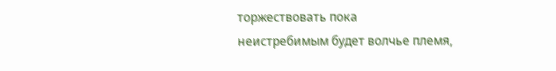торжествовать пока
неистребимым будет волчье племя,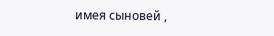имея сыновей ,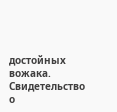достойных вожака.
Свидетельство о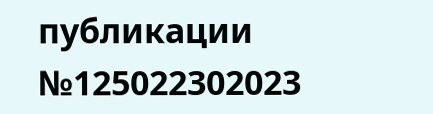публикации №125022302023